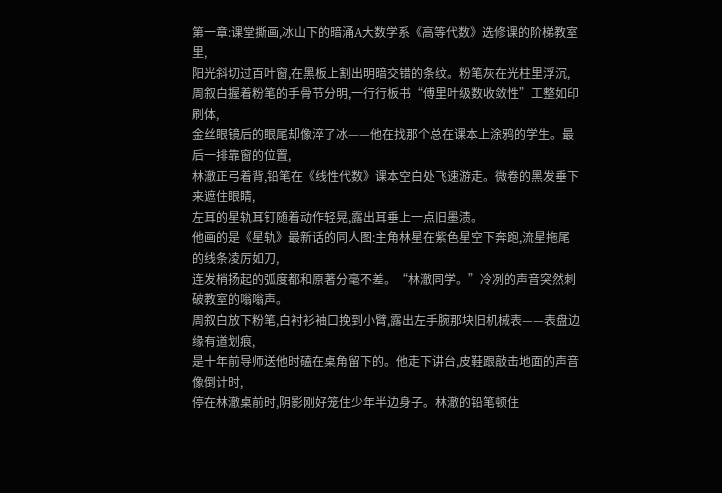第一章:课堂撕画,冰山下的暗涌A大数学系《高等代数》选修课的阶梯教室里,
阳光斜切过百叶窗,在黑板上割出明暗交错的条纹。粉笔灰在光柱里浮沉,
周叙白握着粉笔的手骨节分明,一行行板书“傅里叶级数收敛性”工整如印刷体,
金丝眼镜后的眼尾却像淬了冰——他在找那个总在课本上涂鸦的学生。最后一排靠窗的位置,
林澈正弓着背,铅笔在《线性代数》课本空白处飞速游走。微卷的黑发垂下来遮住眼睛,
左耳的星轨耳钉随着动作轻晃,露出耳垂上一点旧墨渍。
他画的是《星轨》最新话的同人图:主角林星在紫色星空下奔跑,流星拖尾的线条凌厉如刀,
连发梢扬起的弧度都和原著分毫不差。“林澈同学。”冷冽的声音突然刺破教室的嗡嗡声。
周叙白放下粉笔,白衬衫袖口挽到小臂,露出左手腕那块旧机械表——表盘边缘有道划痕,
是十年前导师送他时磕在桌角留下的。他走下讲台,皮鞋跟敲击地面的声音像倒计时,
停在林澈桌前时,阴影刚好笼住少年半边身子。林澈的铅笔顿住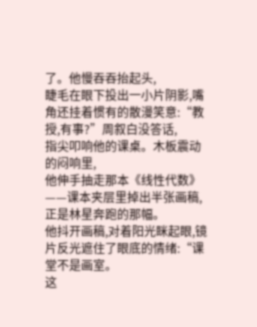了。他慢吞吞抬起头,
睫毛在眼下投出一小片阴影,嘴角还挂着惯有的散漫笑意:“教授,有事?”周叙白没答话,
指尖叩响他的课桌。木板震动的闷响里,
他伸手抽走那本《线性代数》——课本夹层里掉出半张画稿,正是林星奔跑的那幅。
他抖开画稿,对着阳光眯起眼,镜片反光遮住了眼底的情绪:“课堂不是画室。
这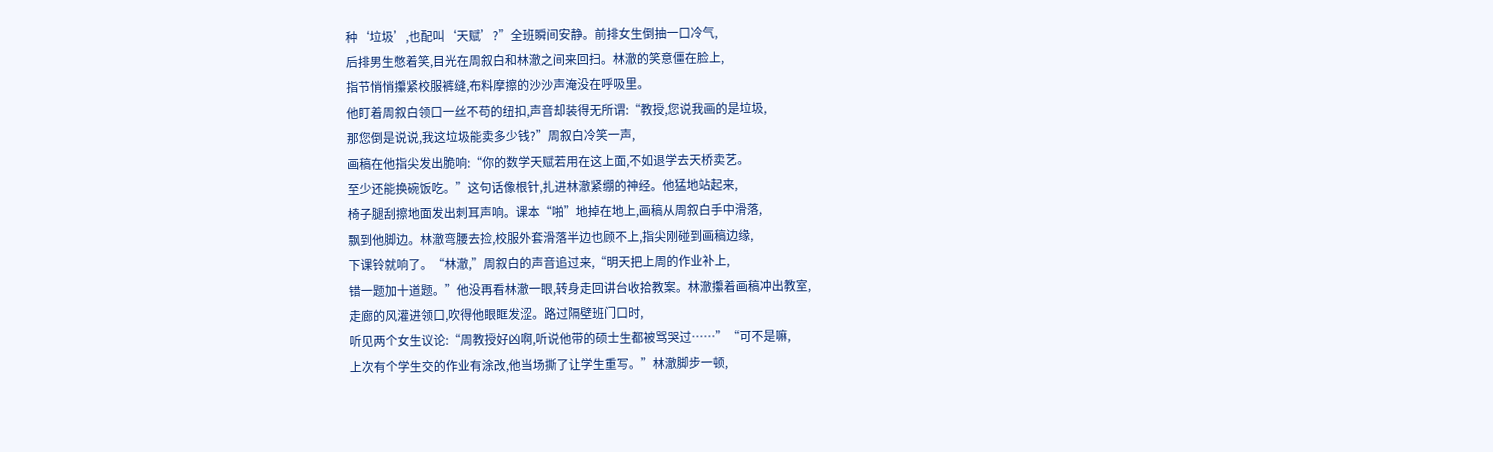种‘垃圾’,也配叫‘天赋’?”全班瞬间安静。前排女生倒抽一口冷气,
后排男生憋着笑,目光在周叙白和林澈之间来回扫。林澈的笑意僵在脸上,
指节悄悄攥紧校服裤缝,布料摩擦的沙沙声淹没在呼吸里。
他盯着周叙白领口一丝不苟的纽扣,声音却装得无所谓:“教授,您说我画的是垃圾,
那您倒是说说,我这垃圾能卖多少钱?”周叙白冷笑一声,
画稿在他指尖发出脆响:“你的数学天赋若用在这上面,不如退学去天桥卖艺。
至少还能换碗饭吃。”这句话像根针,扎进林澈紧绷的神经。他猛地站起来,
椅子腿刮擦地面发出刺耳声响。课本“啪”地掉在地上,画稿从周叙白手中滑落,
飘到他脚边。林澈弯腰去捡,校服外套滑落半边也顾不上,指尖刚碰到画稿边缘,
下课铃就响了。“林澈,”周叙白的声音追过来,“明天把上周的作业补上,
错一题加十道题。”他没再看林澈一眼,转身走回讲台收拾教案。林澈攥着画稿冲出教室,
走廊的风灌进领口,吹得他眼眶发涩。路过隔壁班门口时,
听见两个女生议论:“周教授好凶啊,听说他带的硕士生都被骂哭过……”“可不是嘛,
上次有个学生交的作业有涂改,他当场撕了让学生重写。”林澈脚步一顿,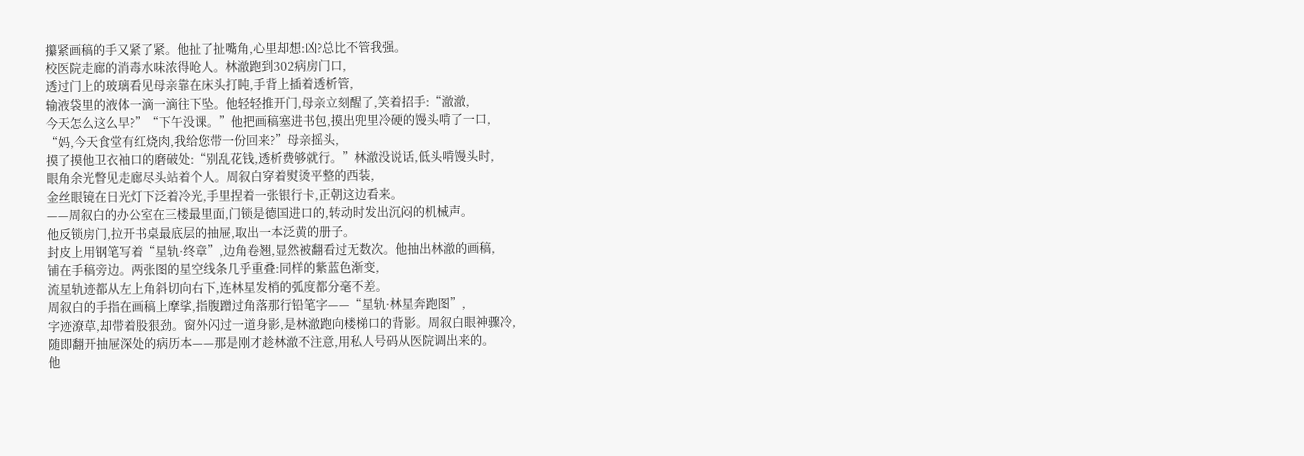攥紧画稿的手又紧了紧。他扯了扯嘴角,心里却想:凶?总比不管我强。
校医院走廊的消毒水味浓得呛人。林澈跑到302病房门口,
透过门上的玻璃看见母亲靠在床头打盹,手背上插着透析管,
输液袋里的液体一滴一滴往下坠。他轻轻推开门,母亲立刻醒了,笑着招手:“澈澈,
今天怎么这么早?”“下午没课。”他把画稿塞进书包,摸出兜里冷硬的馒头啃了一口,
“妈,今天食堂有红烧肉,我给您带一份回来?”母亲摇头,
摸了摸他卫衣袖口的磨破处:“别乱花钱,透析费够就行。”林澈没说话,低头啃馒头时,
眼角余光瞥见走廊尽头站着个人。周叙白穿着熨烫平整的西装,
金丝眼镜在日光灯下泛着冷光,手里捏着一张银行卡,正朝这边看来。
——周叙白的办公室在三楼最里面,门锁是德国进口的,转动时发出沉闷的机械声。
他反锁房门,拉开书桌最底层的抽屉,取出一本泛黄的册子。
封皮上用钢笔写着“星轨·终章”,边角卷翘,显然被翻看过无数次。他抽出林澈的画稿,
铺在手稿旁边。两张图的星空线条几乎重叠:同样的紫蓝色渐变,
流星轨迹都从左上角斜切向右下,连林星发梢的弧度都分毫不差。
周叙白的手指在画稿上摩挲,指腹蹭过角落那行铅笔字——“星轨·林星奔跑图”,
字迹潦草,却带着股狠劲。窗外闪过一道身影,是林澈跑向楼梯口的背影。周叙白眼神骤冷,
随即翻开抽屉深处的病历本——那是刚才趁林澈不注意,用私人号码从医院调出来的。
他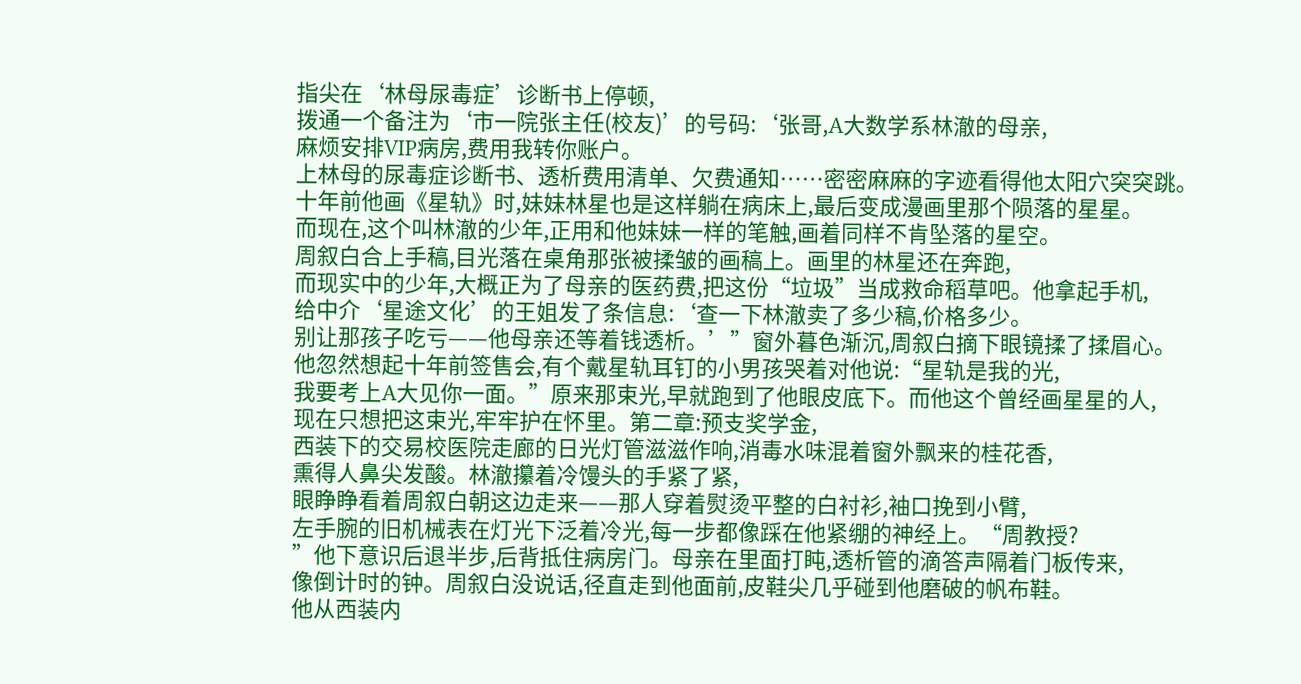指尖在‘林母尿毒症’诊断书上停顿,
拨通一个备注为‘市一院张主任(校友)’的号码:‘张哥,A大数学系林澈的母亲,
麻烦安排VIP病房,费用我转你账户。
上林母的尿毒症诊断书、透析费用清单、欠费通知……密密麻麻的字迹看得他太阳穴突突跳。
十年前他画《星轨》时,妹妹林星也是这样躺在病床上,最后变成漫画里那个陨落的星星。
而现在,这个叫林澈的少年,正用和他妹妹一样的笔触,画着同样不肯坠落的星空。
周叙白合上手稿,目光落在桌角那张被揉皱的画稿上。画里的林星还在奔跑,
而现实中的少年,大概正为了母亲的医药费,把这份“垃圾”当成救命稻草吧。他拿起手机,
给中介‘星途文化’的王姐发了条信息:‘查一下林澈卖了多少稿,价格多少。
别让那孩子吃亏——他母亲还等着钱透析。’”窗外暮色渐沉,周叙白摘下眼镜揉了揉眉心。
他忽然想起十年前签售会,有个戴星轨耳钉的小男孩哭着对他说:“星轨是我的光,
我要考上A大见你一面。”原来那束光,早就跑到了他眼皮底下。而他这个曾经画星星的人,
现在只想把这束光,牢牢护在怀里。第二章:预支奖学金,
西装下的交易校医院走廊的日光灯管滋滋作响,消毒水味混着窗外飘来的桂花香,
熏得人鼻尖发酸。林澈攥着冷馒头的手紧了紧,
眼睁睁看着周叙白朝这边走来——那人穿着熨烫平整的白衬衫,袖口挽到小臂,
左手腕的旧机械表在灯光下泛着冷光,每一步都像踩在他紧绷的神经上。“周教授?
”他下意识后退半步,后背抵住病房门。母亲在里面打盹,透析管的滴答声隔着门板传来,
像倒计时的钟。周叙白没说话,径直走到他面前,皮鞋尖几乎碰到他磨破的帆布鞋。
他从西装内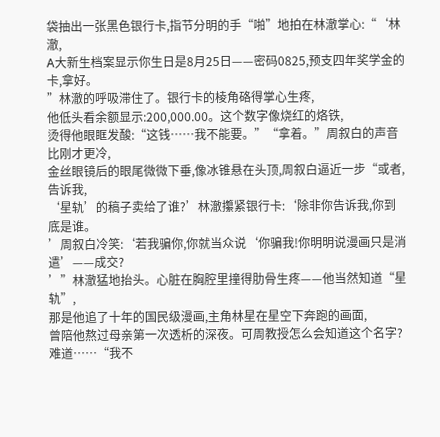袋抽出一张黑色银行卡,指节分明的手“啪”地拍在林澈掌心:“‘林澈,
A大新生档案显示你生日是8月25日——密码0825,预支四年奖学金的卡,拿好。
”林澈的呼吸滞住了。银行卡的棱角硌得掌心生疼,
他低头看余额显示:200,000.00。这个数字像烧红的烙铁,
烫得他眼眶发酸:“这钱……我不能要。”“拿着。”周叙白的声音比刚才更冷,
金丝眼镜后的眼尾微微下垂,像冰锥悬在头顶,周叙白逼近一步“或者,告诉我,
‘星轨’的稿子卖给了谁?’林澈攥紧银行卡:‘除非你告诉我,你到底是谁。
’周叙白冷笑:‘若我骗你,你就当众说‘你骗我!你明明说漫画只是消遣’——成交?
’”林澈猛地抬头。心脏在胸腔里撞得肋骨生疼——他当然知道“星轨”,
那是他追了十年的国民级漫画,主角林星在星空下奔跑的画面,
曾陪他熬过母亲第一次透析的深夜。可周教授怎么会知道这个名字?
难道……“我不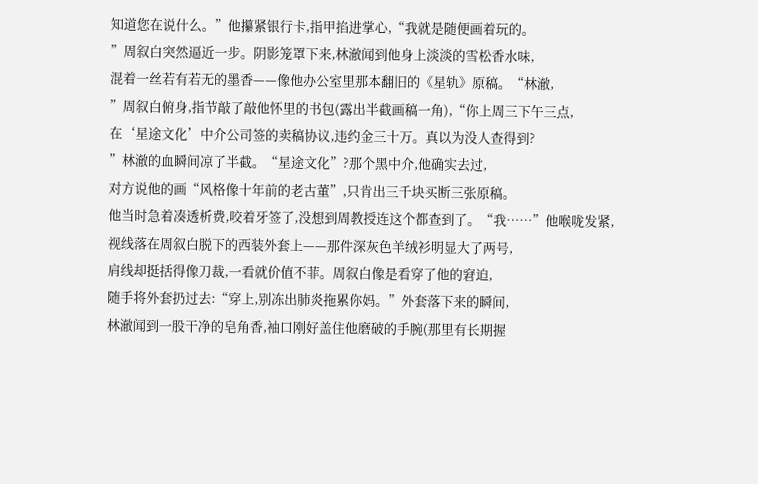知道您在说什么。”他攥紧银行卡,指甲掐进掌心,“我就是随便画着玩的。
”周叙白突然逼近一步。阴影笼罩下来,林澈闻到他身上淡淡的雪松香水味,
混着一丝若有若无的墨香——像他办公室里那本翻旧的《星轨》原稿。“林澈,
”周叙白俯身,指节敲了敲他怀里的书包(露出半截画稿一角),“你上周三下午三点,
在‘星途文化’中介公司签的卖稿协议,违约金三十万。真以为没人查得到?
”林澈的血瞬间凉了半截。“星途文化”?那个黑中介,他确实去过,
对方说他的画“风格像十年前的老古董”,只肯出三千块买断三张原稿。
他当时急着凑透析费,咬着牙签了,没想到周教授连这个都查到了。“我……”他喉咙发紧,
视线落在周叙白脱下的西装外套上——那件深灰色羊绒衫明显大了两号,
肩线却挺括得像刀裁,一看就价值不菲。周叙白像是看穿了他的窘迫,
随手将外套扔过去:“穿上,别冻出肺炎拖累你妈。”外套落下来的瞬间,
林澈闻到一股干净的皂角香,袖口刚好盖住他磨破的手腕(那里有长期握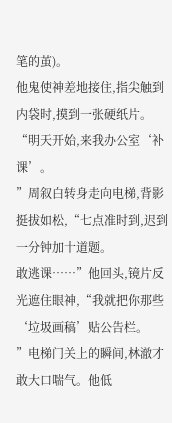笔的茧)。
他鬼使神差地接住,指尖触到内袋时,摸到一张硬纸片。“明天开始,来我办公室‘补课’。
”周叙白转身走向电梯,背影挺拔如松,“七点准时到,迟到一分钟加十道题。
敢逃课……”他回头,镜片反光遮住眼神,“我就把你那些‘垃圾画稿’贴公告栏。
”电梯门关上的瞬间,林澈才敢大口喘气。他低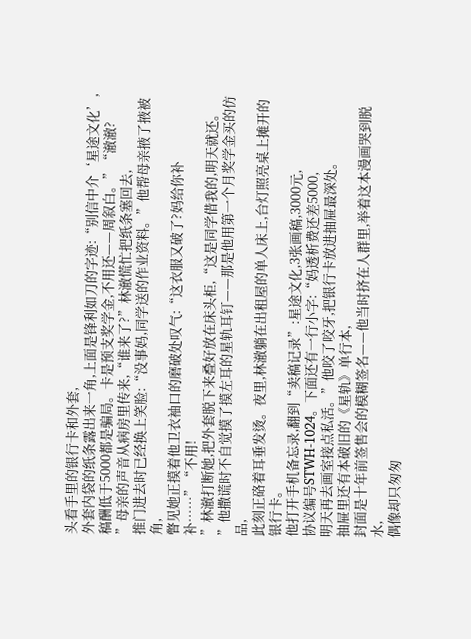头看手里的银行卡和外套,
外套内袋的纸条露出来一角,上面是锋利如刀的字迹:“别信中介‘星途文化’,
稿酬低于5000都是骗局。卡是预支奖学金,不用还——周叙白。”“澈澈?
”母亲的声音从病房里传来,“谁来了?”林澈慌忙把纸条塞回去,
推门进去时已经换上笑脸:“没事妈,同学送的作业资料。”他帮母亲掖了掖被角,
瞥见她正摸着他卫衣袖口的磨破处叹气:“这衣服又破了?妈给你补补……”“不用!
”林澈打断她,把外套脱下来叠好放在床头柜,“这是同学借我的,明天就还。
”他撒谎时不自觉摸了摸左耳的星轨耳钉——那是他用第一个月奖学金买的仿品,
此刻正硌着耳垂发烫。夜里,林澈躺在出租屋的单人床上,台灯照亮桌上摊开的银行卡。
他打开手机备忘录,翻到“卖稿记录”:星途文化,3张画稿,3000元,
协议编号STWH-1024。下面还有一行小字:“妈透析费还差5000,
明天再去画室接点私活。”他咬了咬牙,把银行卡放进抽屉最深处。
抽屉里还有本破旧的《星轨》单行本,
封面是十年前签售会的模糊签名——他当时挤在人群里,举着这本漫画哭到脱水,
偶像却只匆匆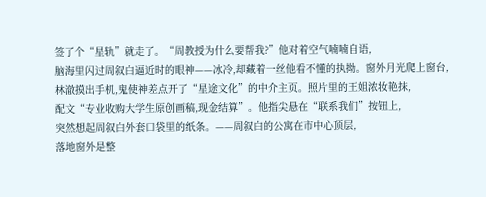签了个“星轨”就走了。“周教授为什么要帮我?”他对着空气喃喃自语,
脑海里闪过周叙白逼近时的眼神——冰冷,却藏着一丝他看不懂的执拗。窗外月光爬上窗台,
林澈摸出手机,鬼使神差点开了“星途文化”的中介主页。照片里的王姐浓妆艳抹,
配文“专业收购大学生原创画稿,现金结算”。他指尖悬在“联系我们”按钮上,
突然想起周叙白外套口袋里的纸条。——周叙白的公寓在市中心顶层,
落地窗外是整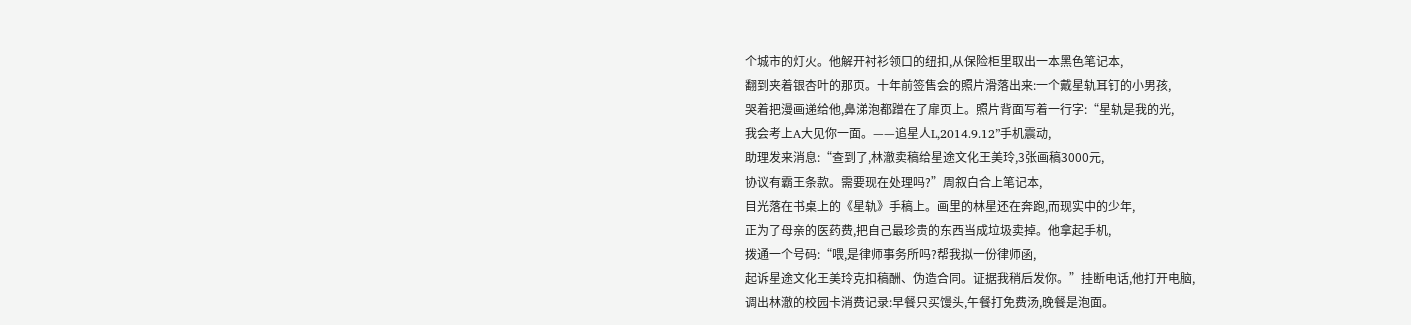个城市的灯火。他解开衬衫领口的纽扣,从保险柜里取出一本黑色笔记本,
翻到夹着银杏叶的那页。十年前签售会的照片滑落出来:一个戴星轨耳钉的小男孩,
哭着把漫画递给他,鼻涕泡都蹭在了扉页上。照片背面写着一行字:“星轨是我的光,
我会考上A大见你一面。——追星人L,2014.9.12”手机震动,
助理发来消息:“查到了,林澈卖稿给星途文化王美玲,3张画稿3000元,
协议有霸王条款。需要现在处理吗?”周叙白合上笔记本,
目光落在书桌上的《星轨》手稿上。画里的林星还在奔跑,而现实中的少年,
正为了母亲的医药费,把自己最珍贵的东西当成垃圾卖掉。他拿起手机,
拨通一个号码:“喂,是律师事务所吗?帮我拟一份律师函,
起诉星途文化王美玲克扣稿酬、伪造合同。证据我稍后发你。”挂断电话,他打开电脑,
调出林澈的校园卡消费记录:早餐只买馒头,午餐打免费汤,晚餐是泡面。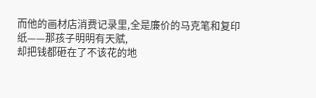而他的画材店消费记录里,全是廉价的马克笔和复印纸——那孩子明明有天赋,
却把钱都砸在了不该花的地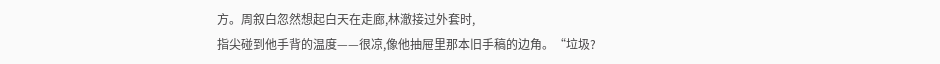方。周叙白忽然想起白天在走廊,林澈接过外套时,
指尖碰到他手背的温度——很凉,像他抽屉里那本旧手稿的边角。“垃圾?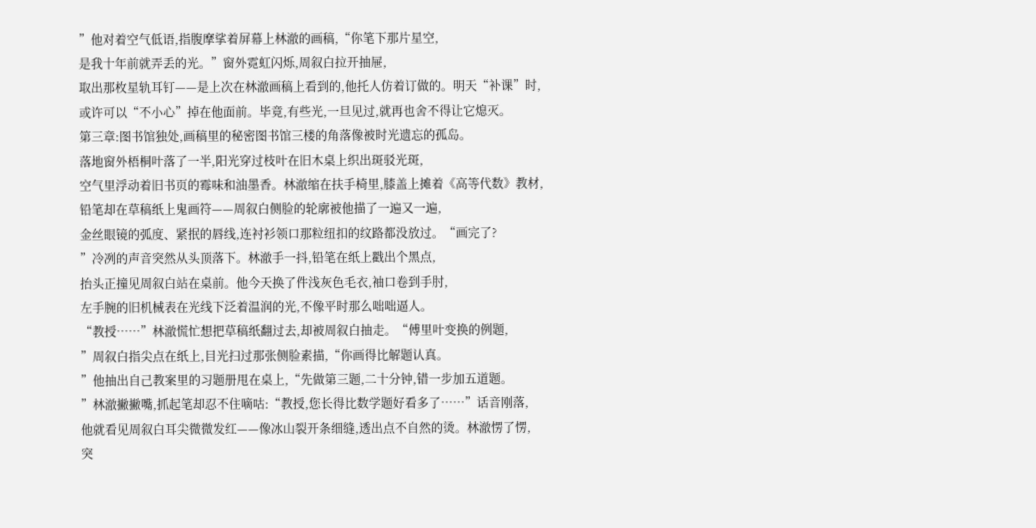”他对着空气低语,指腹摩挲着屏幕上林澈的画稿,“你笔下那片星空,
是我十年前就弄丢的光。”窗外霓虹闪烁,周叙白拉开抽屉,
取出那枚星轨耳钉——是上次在林澈画稿上看到的,他托人仿着订做的。明天“补课”时,
或许可以“不小心”掉在他面前。毕竟,有些光,一旦见过,就再也舍不得让它熄灭。
第三章:图书馆独处,画稿里的秘密图书馆三楼的角落像被时光遗忘的孤岛。
落地窗外梧桐叶落了一半,阳光穿过枝叶在旧木桌上织出斑驳光斑,
空气里浮动着旧书页的霉味和油墨香。林澈缩在扶手椅里,膝盖上摊着《高等代数》教材,
铅笔却在草稿纸上鬼画符——周叙白侧脸的轮廓被他描了一遍又一遍,
金丝眼镜的弧度、紧抿的唇线,连衬衫领口那粒纽扣的纹路都没放过。“画完了?
”冷冽的声音突然从头顶落下。林澈手一抖,铅笔在纸上戳出个黑点,
抬头正撞见周叙白站在桌前。他今天换了件浅灰色毛衣,袖口卷到手肘,
左手腕的旧机械表在光线下泛着温润的光,不像平时那么咄咄逼人。
“教授……”林澈慌忙想把草稿纸翻过去,却被周叙白抽走。“傅里叶变换的例题,
”周叙白指尖点在纸上,目光扫过那张侧脸素描,“你画得比解题认真。
”他抽出自己教案里的习题册甩在桌上,“先做第三题,二十分钟,错一步加五道题。
”林澈撇撇嘴,抓起笔却忍不住嘀咕:“教授,您长得比数学题好看多了……”话音刚落,
他就看见周叙白耳尖微微发红——像冰山裂开条细缝,透出点不自然的烫。林澈愣了愣,
突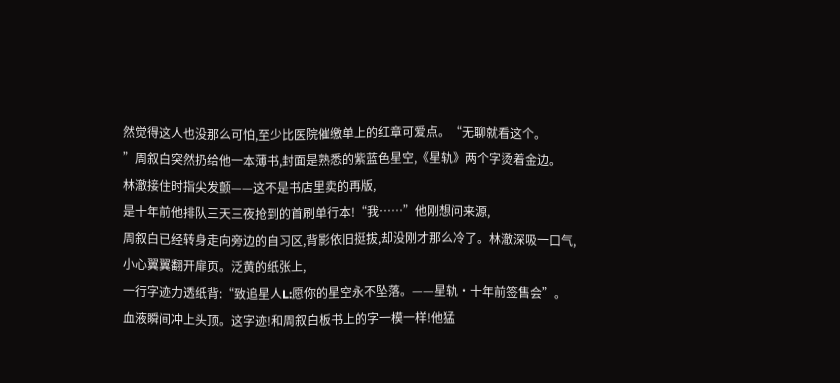然觉得这人也没那么可怕,至少比医院催缴单上的红章可爱点。“无聊就看这个。
”周叙白突然扔给他一本薄书,封面是熟悉的紫蓝色星空,《星轨》两个字烫着金边。
林澈接住时指尖发颤——这不是书店里卖的再版,
是十年前他排队三天三夜抢到的首刷单行本!“我……”他刚想问来源,
周叙白已经转身走向旁边的自习区,背影依旧挺拔,却没刚才那么冷了。林澈深吸一口气,
小心翼翼翻开扉页。泛黄的纸张上,
一行字迹力透纸背:“致追星人L:愿你的星空永不坠落。——星轨·十年前签售会”。
血液瞬间冲上头顶。这字迹!和周叙白板书上的字一模一样!他猛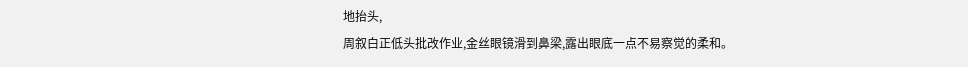地抬头,
周叙白正低头批改作业,金丝眼镜滑到鼻梁,露出眼底一点不易察觉的柔和。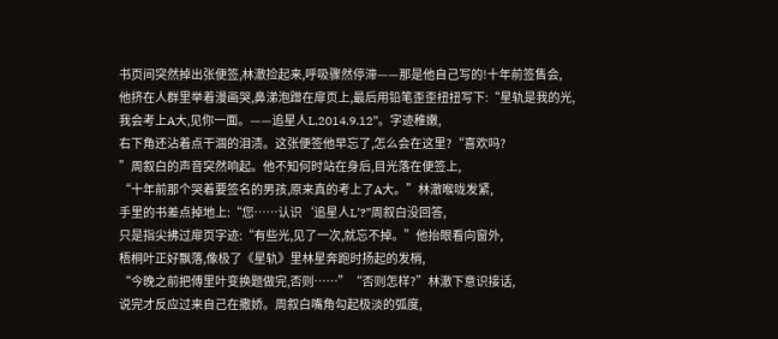书页间突然掉出张便签,林澈捡起来,呼吸骤然停滞——那是他自己写的!十年前签售会,
他挤在人群里举着漫画哭,鼻涕泡蹭在扉页上,最后用铅笔歪歪扭扭写下:“星轨是我的光,
我会考上A大,见你一面。——追星人L,2014.9.12”。字迹稚嫩,
右下角还沾着点干涸的泪渍。这张便签他早忘了,怎么会在这里?“喜欢吗?
”周叙白的声音突然响起。他不知何时站在身后,目光落在便签上,
“十年前那个哭着要签名的男孩,原来真的考上了A大。”林澈喉咙发紧,
手里的书差点掉地上:“您……认识‘追星人L’?”周叙白没回答,
只是指尖拂过扉页字迹:“有些光,见了一次,就忘不掉。”他抬眼看向窗外,
梧桐叶正好飘落,像极了《星轨》里林星奔跑时扬起的发梢,
“今晚之前把傅里叶变换题做完,否则……”“否则怎样?”林澈下意识接话,
说完才反应过来自己在撒娇。周叙白嘴角勾起极淡的弧度,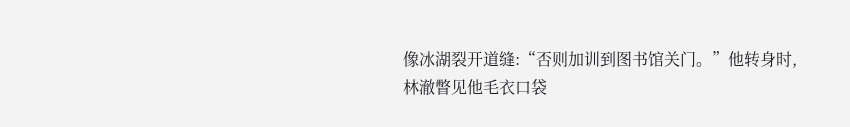像冰湖裂开道缝:“否则加训到图书馆关门。”他转身时,
林澈瞥见他毛衣口袋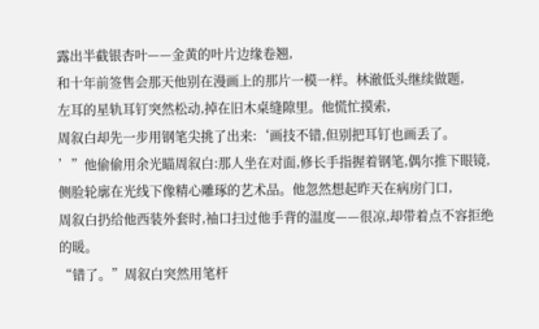露出半截银杏叶——金黄的叶片边缘卷翘,
和十年前签售会那天他别在漫画上的那片一模一样。林澈低头继续做题,
左耳的星轨耳钉突然松动,掉在旧木桌缝隙里。他慌忙摸索,
周叙白却先一步用钢笔尖挑了出来:‘画技不错,但别把耳钉也画丢了。
’”他偷偷用余光瞄周叙白:那人坐在对面,修长手指握着钢笔,偶尔推下眼镜,
侧脸轮廓在光线下像精心雕琢的艺术品。他忽然想起昨天在病房门口,
周叙白扔给他西装外套时,袖口扫过他手背的温度——很凉,却带着点不容拒绝的暖。
“错了。”周叙白突然用笔杆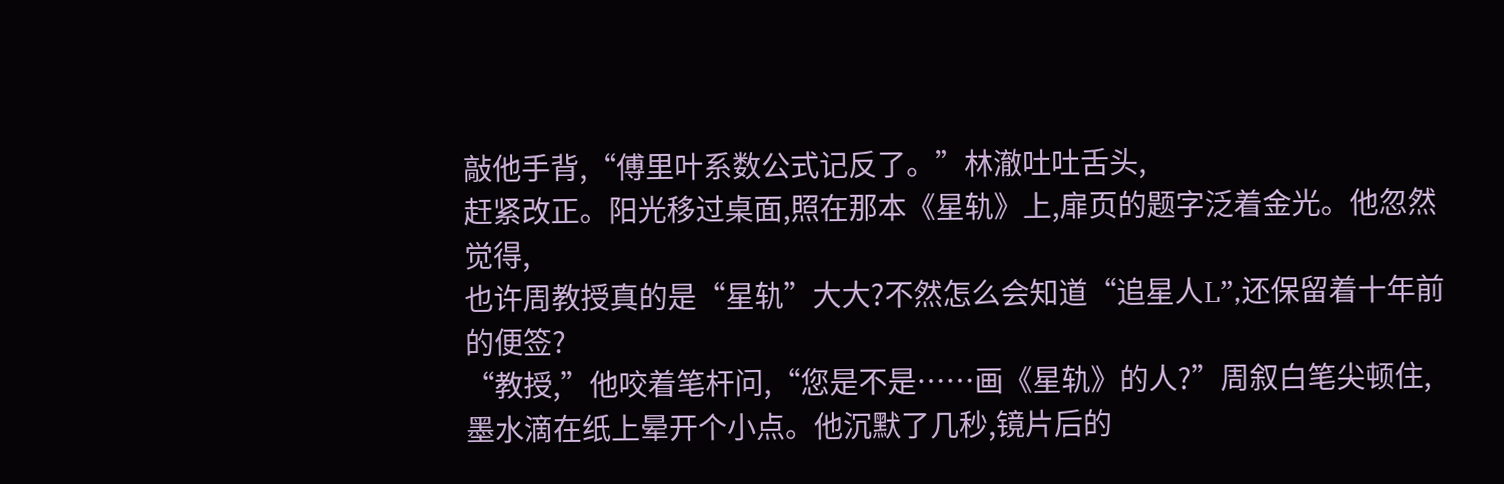敲他手背,“傅里叶系数公式记反了。”林澈吐吐舌头,
赶紧改正。阳光移过桌面,照在那本《星轨》上,扉页的题字泛着金光。他忽然觉得,
也许周教授真的是“星轨”大大?不然怎么会知道“追星人L”,还保留着十年前的便签?
“教授,”他咬着笔杆问,“您是不是……画《星轨》的人?”周叙白笔尖顿住,
墨水滴在纸上晕开个小点。他沉默了几秒,镜片后的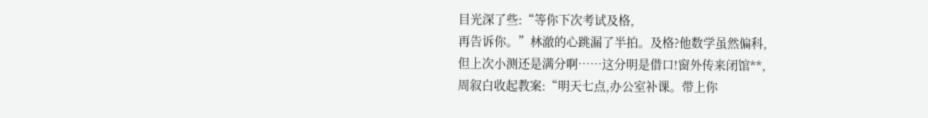目光深了些:“等你下次考试及格,
再告诉你。”林澈的心跳漏了半拍。及格?他数学虽然偏科,
但上次小测还是满分啊……这分明是借口!窗外传来闭馆**,
周叙白收起教案:“明天七点,办公室补课。带上你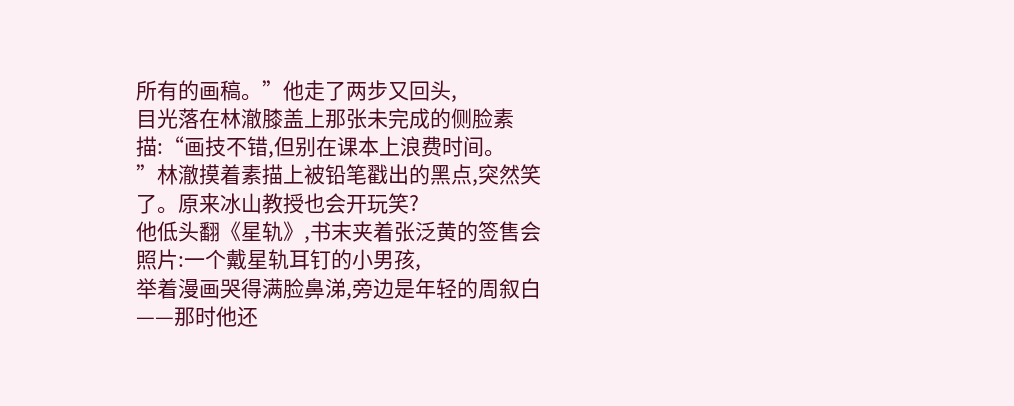所有的画稿。”他走了两步又回头,
目光落在林澈膝盖上那张未完成的侧脸素描:“画技不错,但别在课本上浪费时间。
”林澈摸着素描上被铅笔戳出的黑点,突然笑了。原来冰山教授也会开玩笑?
他低头翻《星轨》,书末夹着张泛黄的签售会照片:一个戴星轨耳钉的小男孩,
举着漫画哭得满脸鼻涕,旁边是年轻的周叙白——那时他还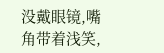没戴眼镜,嘴角带着浅笑,